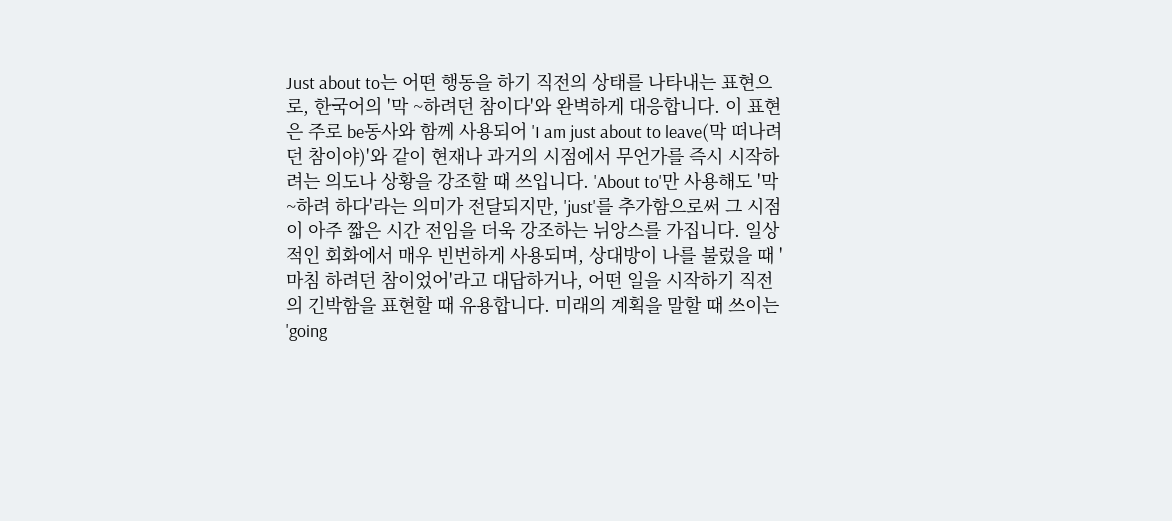Just about to는 어떤 행동을 하기 직전의 상태를 나타내는 표현으로, 한국어의 '막 ~하려던 참이다'와 완벽하게 대응합니다. 이 표현은 주로 be동사와 함께 사용되어 'I am just about to leave(막 떠나려던 참이야)'와 같이 현재나 과거의 시점에서 무언가를 즉시 시작하려는 의도나 상황을 강조할 때 쓰입니다. 'About to'만 사용해도 '막 ~하려 하다'라는 의미가 전달되지만, 'just'를 추가함으로써 그 시점이 아주 짧은 시간 전임을 더욱 강조하는 뉘앙스를 가집니다. 일상적인 회화에서 매우 빈번하게 사용되며, 상대방이 나를 불렀을 때 '마침 하려던 참이었어'라고 대답하거나, 어떤 일을 시작하기 직전의 긴박함을 표현할 때 유용합니다. 미래의 계획을 말할 때 쓰이는 'going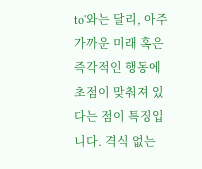to'와는 달리, 아주 가까운 미래 혹은 즉각적인 행동에 초점이 맞춰져 있다는 점이 특징입니다. 격식 없는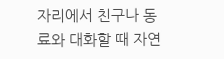자리에서 친구나 동료와 대화할 때 자연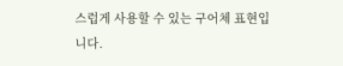스럽게 사용할 수 있는 구어체 표현입니다.